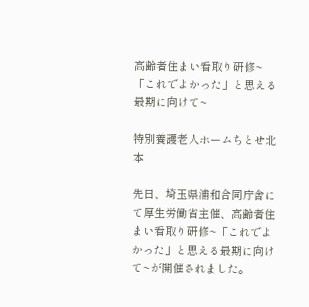高齢者住まい看取り研修~「これでよかった」と思える最期に向けて~

特別養護老人ホームちとせ北本

先日、埼玉県浦和合同庁舎にて厚生労働省主催、高齢者住まい看取り研修~「これでよかった」と思える最期に向けて~が開催されました。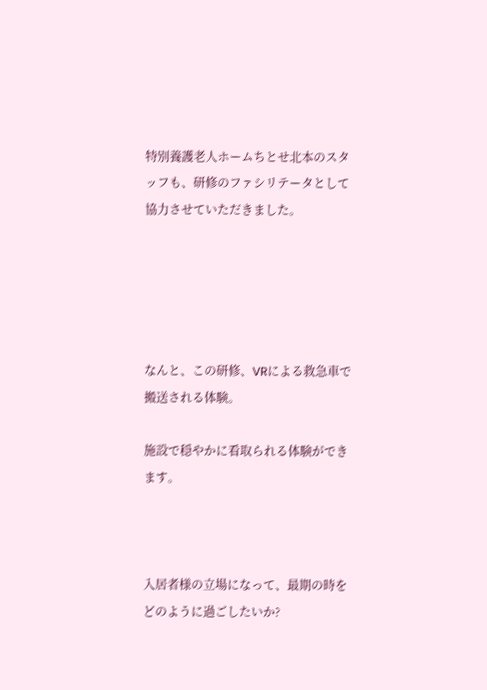特別養護老人ホームちとせ北本のスタッフも、研修のファシリテータとして協力させていただきました。





なんと、この研修、VRによる救急車で搬送される体験。

施設で穏やかに看取られる体験ができます。



入居者様の立場になって、最期の時をどのように過ごしたいか?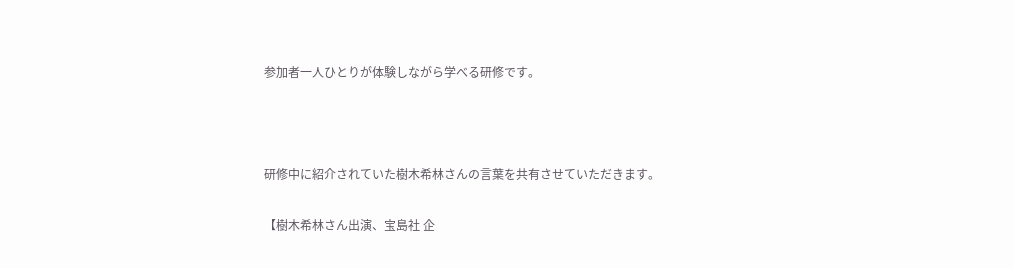参加者一人ひとりが体験しながら学べる研修です。



研修中に紹介されていた樹木希林さんの言葉を共有させていただきます。

【樹木希林さん出演、宝島社 企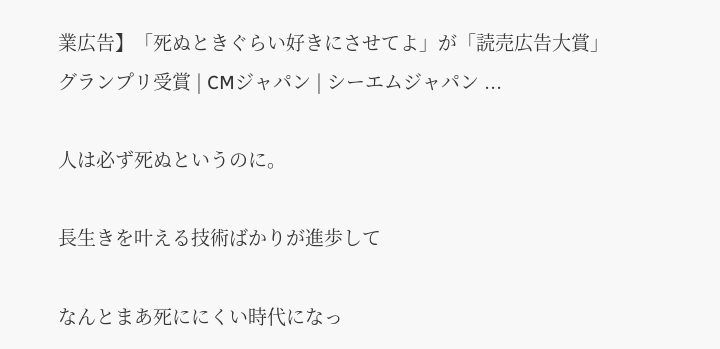業広告】「死ぬときぐらい好きにさせてよ」が「読売広告大賞」グランプリ受賞 | CMジャパン | シーエムジャパン ...

人は必ず死ぬというのに。

長生きを叶える技術ばかりが進歩して

なんとまあ死ににくい時代になっ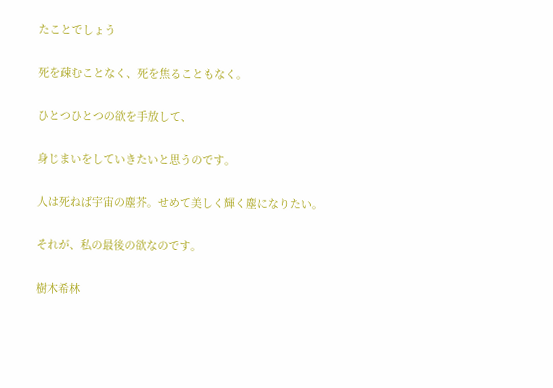たことでしょう

死を疎むことなく、死を焦ることもなく。

ひとつひとつの欲を手放して、

身じまいをしていきたいと思うのです。

人は死ねば宇宙の塵芥。せめて美しく輝く塵になりたい。

それが、私の最後の欲なのです。

樹木希林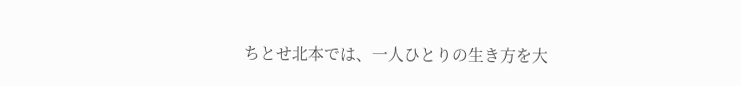ちとせ北本では、一人ひとりの生き方を大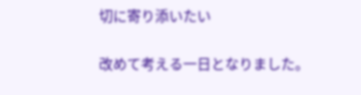切に寄り添いたい

改めて考える一日となりました。